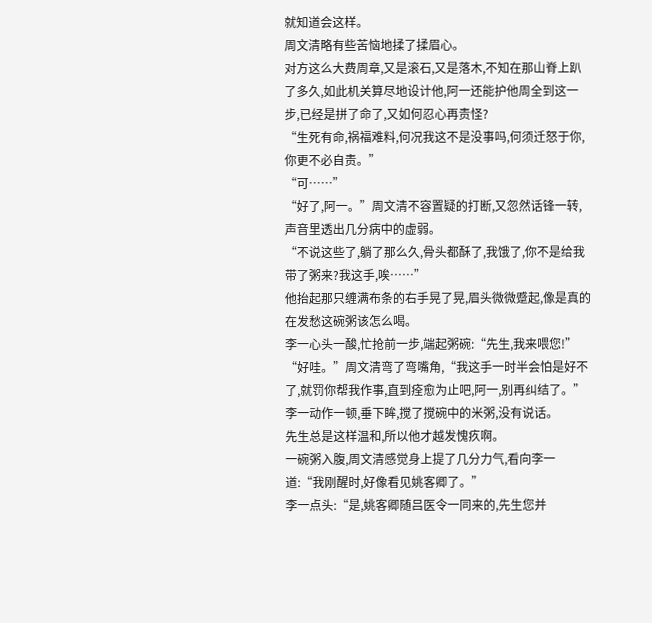就知道会这样。
周文清略有些苦恼地揉了揉眉心。
对方这么大费周章,又是滚石,又是落木,不知在那山脊上趴了多久,如此机关算尽地设计他,阿一还能护他周全到这一步,已经是拼了命了,又如何忍心再责怪?
“生死有命,祸福难料,何况我这不是没事吗,何须迁怒于你,你更不必自责。”
“可……”
“好了,阿一。”周文清不容置疑的打断,又忽然话锋一转,声音里透出几分病中的虚弱。
“不说这些了,躺了那么久,骨头都酥了,我饿了,你不是给我带了粥来?我这手,唉……”
他抬起那只缠满布条的右手晃了晃,眉头微微蹙起,像是真的在发愁这碗粥该怎么喝。
李一心头一酸,忙抢前一步,端起粥碗:“先生,我来喂您!”
“好哇。”周文清弯了弯嘴角,“我这手一时半会怕是好不了,就罚你帮我作事,直到痊愈为止吧,阿一,别再纠结了。”
李一动作一顿,垂下眸,搅了搅碗中的米粥,没有说话。
先生总是这样温和,所以他才越发愧疚啊。
一碗粥入腹,周文清感觉身上提了几分力气,看向李一道:“我刚醒时,好像看见姚客卿了。”
李一点头:“是,姚客卿随吕医令一同来的,先生您并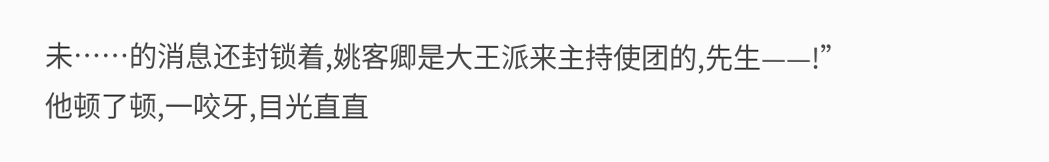未……的消息还封锁着,姚客卿是大王派来主持使团的,先生——!”
他顿了顿,一咬牙,目光直直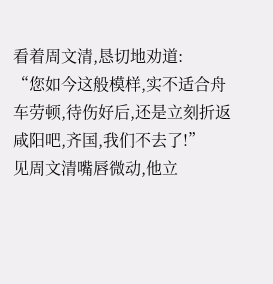看着周文清,恳切地劝道:
“您如今这般模样,实不适合舟车劳顿,待伤好后,还是立刻折返咸阳吧,齐国,我们不去了!”
见周文清嘴唇微动,他立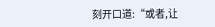刻开口道:“或者,让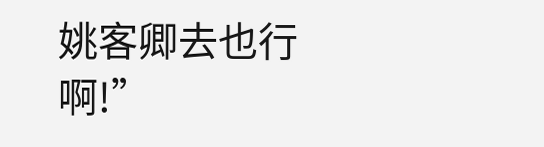姚客卿去也行啊!”